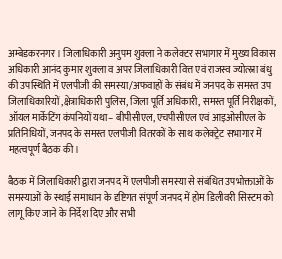अम्बेडकरनगर । जिलाधिकारी अनुपम शुक्ला ने कलेक्टर सभागार में मुख्य विकास अधिकारी आनंद कुमार शुक्ला व अपर जिलाधिकारी वित्त एवं राजस्व ज्योत्स्ना बंधु की उपस्थिति में एलपीजी की समस्या/अफवाहों के संबंध में जनपद के समस्त उप जिलाधिकारियों ,क्षेत्राधिकारी पुलिस, जिला पूर्ति अधिकारी, समस्त पूर्ति निरीक्षकों, ऑयल मार्केटिंग कंपनियों यथा– बीपीसीएल, एचपीसीएल एवं आइओसीएल के प्रतिनिधियों, जनपद के समस्त एलपीजी वितरकों के साथ कलेक्ट्रेट सभागार में महत्वपूर्ण बैठक की।

बैठक में जिलाधिकारी द्वारा जनपद में एलपीजी समस्या से संबंधित उपभोक्ताओं के समस्याओं के स्थाई समाधान के दृष्टिगत संपूर्ण जनपद में होम डिलीवरी सिस्टम को लागू किए जाने के निर्देश दिए और सभी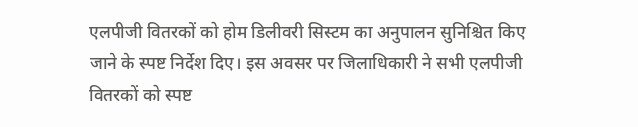एलपीजी वितरकों को होम डिलीवरी सिस्टम का अनुपालन सुनिश्चित किए जाने के स्पष्ट निर्देश दिए। इस अवसर पर जिलाधिकारी ने सभी एलपीजी वितरकों को स्पष्ट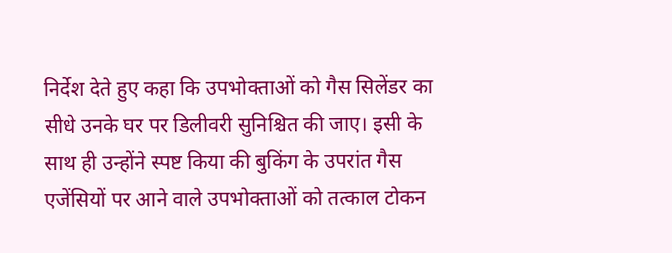निर्देश देते हुए कहा कि उपभोक्ताओं को गैस सिलेंडर का सीधे उनके घर पर डिलीवरी सुनिश्चित की जाए। इसी के साथ ही उन्होंने स्पष्ट किया की बुकिंग के उपरांत गैस एजेंसियों पर आने वाले उपभोक्ताओं को तत्काल टोकन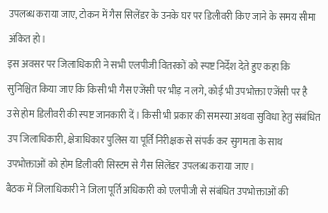उपलब्ध कराया जाए, टोकन में गैस सिलेंडर के उनके घर पर डिलीवरी किए जाने के समय सीमा अंकित हो।
इस अवसर पर जिलाधिकारी ने सभी एलपीजी वितरकों को स्पष्ट निर्देश देते हुए कहा कि सुनिश्चित किया जाए कि किसी भी गैस एजेंसी पर भीड़ न लगे, कोई भी उपभोक्ता एजेंसी पर है उसे होम डिलीवरी की स्पष्ट जानकारी दें। किसी भी प्रकार की समस्या अथवा सुविधा हेतु संबंधित उप जिलाधिकारी, क्षेत्राधिकार पुलिस या पूर्ति निरीक्षक से संपर्क कर सुगमता के साथ उपभोक्ताओं को होम डिलीवरी सिस्टम से गैस सिलेंडर उपलब्ध कराया जाए।
बैठक में जिलाधिकारी ने जिला पूर्ति अधिकारी को एलपीजी से संबंधित उपभोक्ताओं की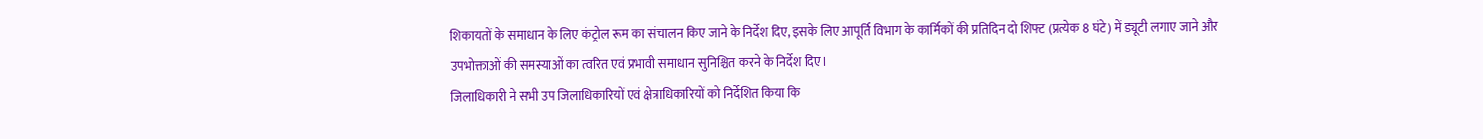शिकायतों के समाधान के लिए कंट्रोल रूम का संचालन किए जाने के निर्देश दिए, इसके लिए आपूर्ति विभाग के कार्मिकों की प्रतिदिन दो शिफ्ट (प्रत्येक 8 घंटे) में ड्यूटी लगाए जाने और उपभोक्ताओं की समस्याओं का त्वरित एवं प्रभावी समाधान सुनिश्चित करने के निर्देश दिए।
जिलाधिकारी ने सभी उप जिलाधिकारियों एवं क्षेत्राधिकारियों को निर्देशित किया कि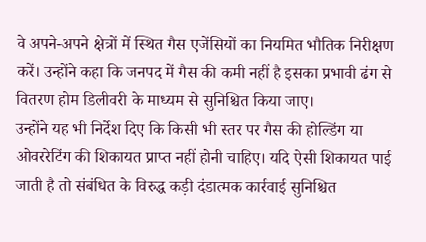वे अपने-अपने क्षेत्रों में स्थित गैस एजेंसियों का नियमित भौतिक निरीक्षण करें। उन्होंने कहा कि जनपद में गैस की कमी नहीं है इसका प्रभावी ढंग से वितरण होम डिलीवरी के माध्यम से सुनिश्चित किया जाए।
उन्होंने यह भी निर्देश दिए कि किसी भी स्तर पर गैस की होल्डिंग या ओवररेटिंग की शिकायत प्राप्त नहीं होनी चाहिए। यदि ऐसी शिकायत पाई जाती है तो संबंधित के विरुद्ध कड़ी दंडात्मक कार्रवाई सुनिश्चित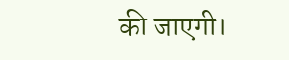की जाएगी।